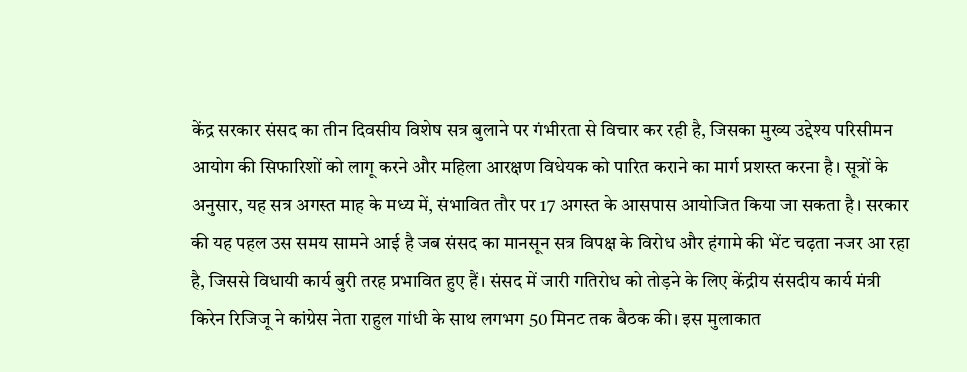केंद्र सरकार संसद का तीन दिवसीय विशेष सत्र बुलाने पर गंभीरता से विचार कर रही है, जिसका मुख्य उद्देश्य परिसीमन आयोग की सिफारिशों को लागू करने और महिला आरक्षण विधेयक को पारित कराने का मार्ग प्रशस्त करना है। सूत्रों के अनुसार, यह सत्र अगस्त माह के मध्य में, संभावित तौर पर 17 अगस्त के आसपास आयोजित किया जा सकता है। सरकार की यह पहल उस समय सामने आई है जब संसद का मानसून सत्र विपक्ष के विरोध और हंगामे की भेंट चढ़ता नजर आ रहा है, जिससे विधायी कार्य बुरी तरह प्रभावित हुए हैं। संसद में जारी गतिरोध को तोड़ने के लिए केंद्रीय संसदीय कार्य मंत्री किरेन रिजिजू ने कांग्रेस नेता राहुल गांधी के साथ लगभग 50 मिनट तक बैठक की। इस मुलाकात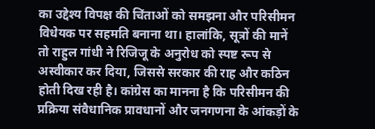का उद्देश्य विपक्ष की चिंताओं को समझना और परिसीमन विधेयक पर सहमति बनाना था। हालांकि, सूत्रों की मानें तो राहुल गांधी ने रिजिजू के अनुरोध को स्पष्ट रूप से अस्वीकार कर दिया, जिससे सरकार की राह और कठिन होती दिख रही है। कांग्रेस का मानना है कि परिसीमन की प्रक्रिया संवैधानिक प्रावधानों और जनगणना के आंकड़ों के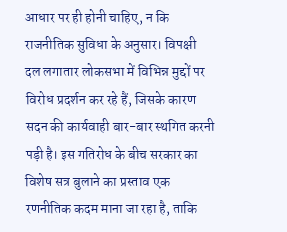आधार पर ही होनी चाहिए, न कि राजनीतिक सुविधा के अनुसार। विपक्षी दल लगातार लोकसभा में विभिन्न मुद्दों पर विरोध प्रदर्शन कर रहे हैं, जिसके कारण सदन की कार्यवाही बार-बार स्थगित करनी पड़ी है। इस गतिरोध के बीच सरकार का विशेष सत्र बुलाने का प्रस्ताव एक रणनीतिक कदम माना जा रहा है, ताकि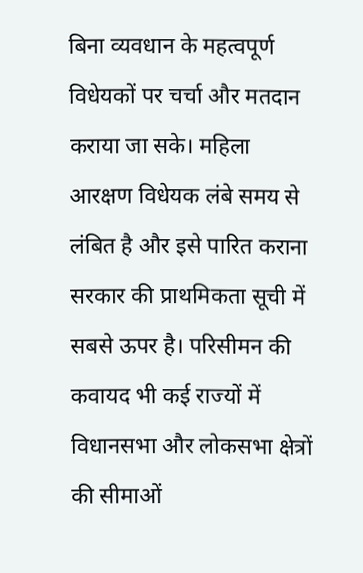बिना व्यवधान के महत्वपूर्ण विधेयकों पर चर्चा और मतदान कराया जा सके। महिला आरक्षण विधेयक लंबे समय से लंबित है और इसे पारित कराना सरकार की प्राथमिकता सूची में सबसे ऊपर है। परिसीमन की कवायद भी कई राज्यों में विधानसभा और लोकसभा क्षेत्रों की सीमाओं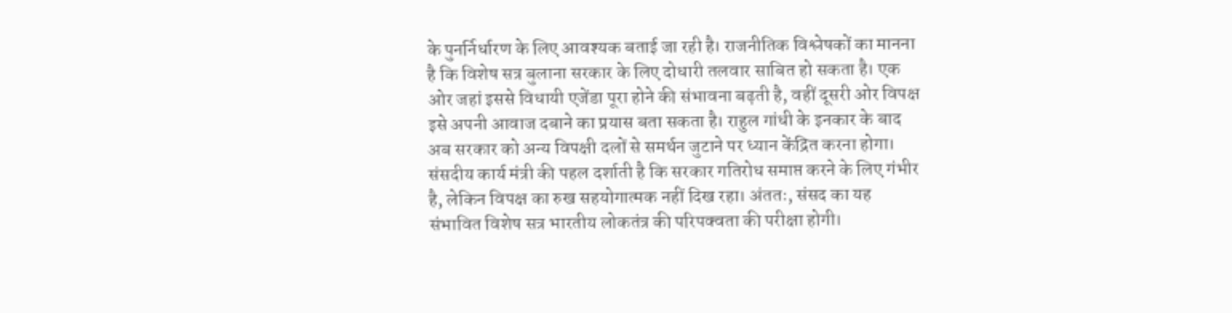के पुनर्निर्धारण के लिए आवश्यक बताई जा रही है। राजनीतिक विश्लेषकों का मानना है कि विशेष सत्र बुलाना सरकार के लिए दोधारी तलवार साबित हो सकता है। एक ओर जहां इससे विधायी एजेंडा पूरा होने की संभावना बढ़ती है, वहीं दूसरी ओर विपक्ष इसे अपनी आवाज दबाने का प्रयास बता सकता है। राहुल गांधी के इनकार के बाद अब सरकार को अन्य विपक्षी दलों से समर्थन जुटाने पर ध्यान केंद्रित करना होगा। संसदीय कार्य मंत्री की पहल दर्शाती है कि सरकार गतिरोध समाप्त करने के लिए गंभीर है, लेकिन विपक्ष का रुख सहयोगात्मक नहीं दिख रहा। अंततः, संसद का यह संभावित विशेष सत्र भारतीय लोकतंत्र की परिपक्वता की परीक्षा होगी।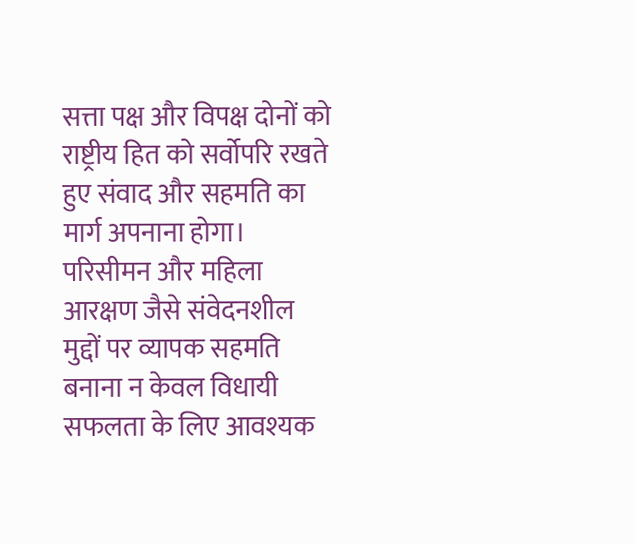सत्ता पक्ष और विपक्ष दोनों को राष्ट्रीय हित को सर्वोपरि रखते हुए संवाद और सहमति का मार्ग अपनाना होगा। परिसीमन और महिला आरक्षण जैसे संवेदनशील मुद्दों पर व्यापक सहमति बनाना न केवल विधायी सफलता के लिए आवश्यक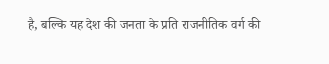है, बल्कि यह देश की जनता के प्रति राजनीतिक वर्ग की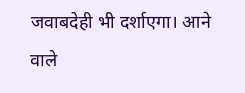जवाबदेही भी दर्शाएगा। आने वाले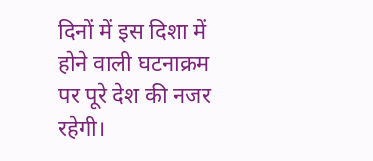दिनों में इस दिशा में होने वाली घटनाक्रम पर पूरे देश की नजर रहेगी।